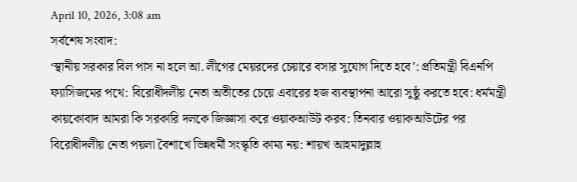April 10, 2026, 3:08 am
সর্বশেষ সংবাদ:
‘স্থানীয় সরকার বিল পাস না হলে আ. লীগের মেয়রদের চেয়ারে বসার সুযোগ দিতে হবে’: প্রতিমন্ত্রী বিএনপি ফ্যাসিজমের পথে: বিরোধীদলীয় নেতা অতীতের চেয়ে এবারের হজ ব্যবস্থাপনা আরো সুষ্ঠু করতে হবে: ধর্মমন্ত্রী কায়কোবাদ আমরা কি সরকারি দলকে জিজ্ঞাসা করে ওয়াকআউট করব: তিনবার ওয়াকআউটের পর বিরোধীদলীয় নেতা পয়লা বৈশাখে ভিন্নধর্মী সংস্কৃতি কাম্য নয়: শায়খ আহমাদুল্লাহ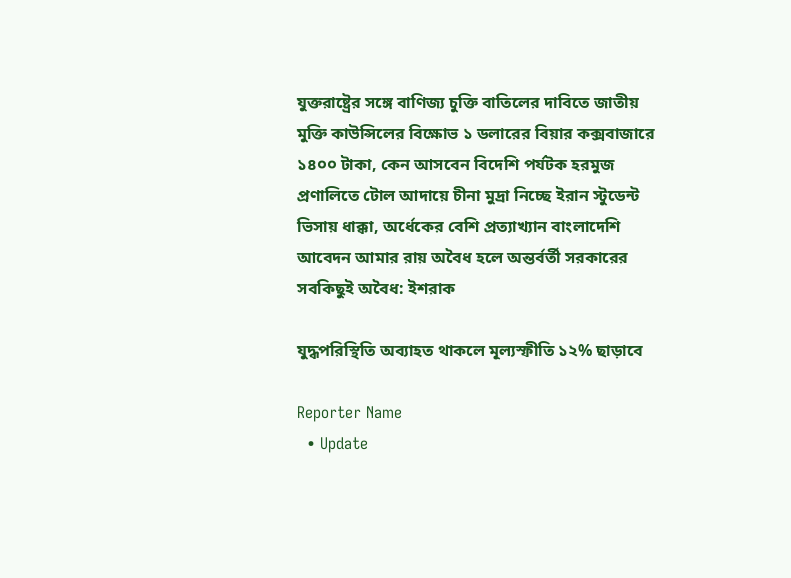যুক্তরাষ্ট্রের সঙ্গে বাণিজ্য চুক্তি বাতিলের দাবিতে জাতীয় মুক্তি কাউন্সিলের বিক্ষোভ ১ ডলারের বিয়ার কক্সবাজারে ১৪০০ টাকা, কেন আসবেন বিদেশি পর্যটক হরমুজ প্রণালিতে টোল আদায়ে চীনা মুদ্রা নিচ্ছে ইরান স্টুডেন্ট ভিসায় ধাক্কা, অর্ধেকের বেশি প্রত্যাখ্যান বাংলাদেশি আবেদন আমার রায় অবৈধ হলে অন্তর্বর্তী সরকারের সবকিছুই অবৈধ: ইশরাক

যুদ্ধপরিস্থিতি অব্যাহত থাকলে মূল্যস্ফীতি ১২% ছাড়াবে

Reporter Name
  • Update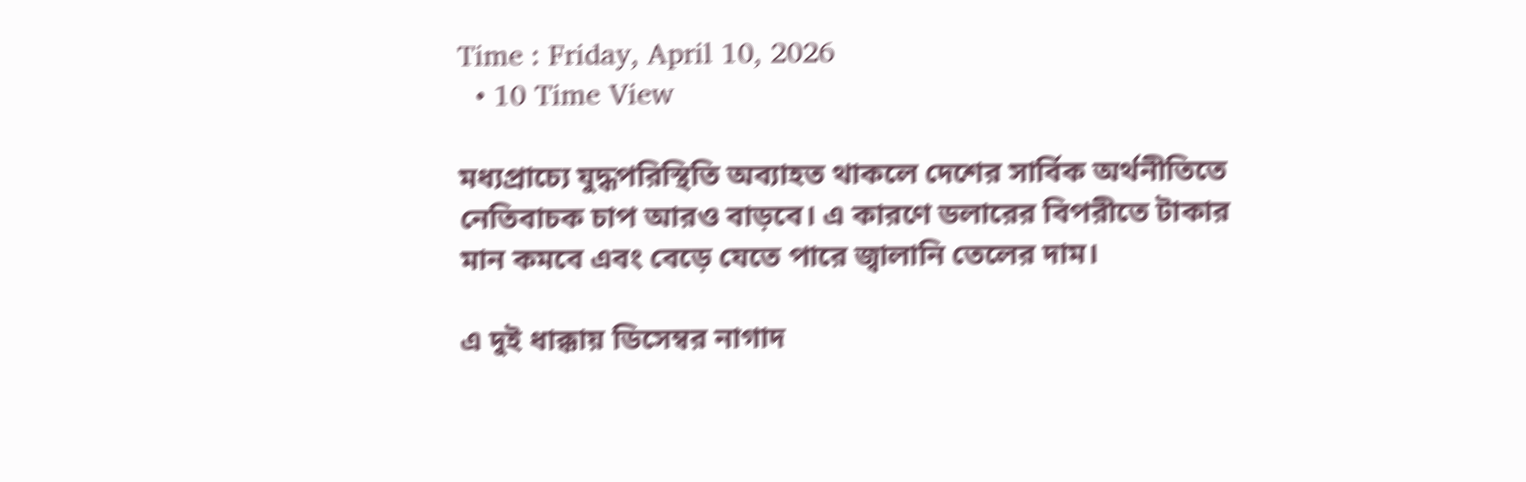Time : Friday, April 10, 2026
  • 10 Time View

মধ্যপ্রাচ্যে যুদ্ধপরিস্থিতি অব্যাহত থাকলে দেশের সার্বিক অর্থনীতিতে নেতিবাচক চাপ আরও বাড়বে। এ কারণে ডলারের বিপরীতে টাকার মান কমবে এবং বেড়ে যেতে পারে জ্বালানি তেলের দাম।

এ দুই ধাক্কায় ডিসেম্বর নাগাদ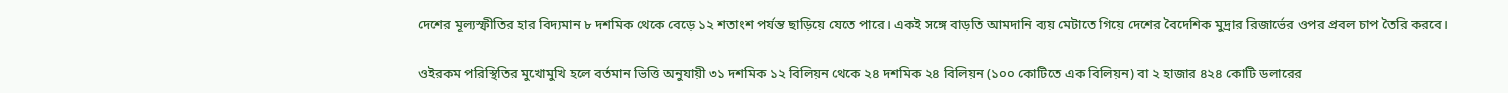দেশের মূল্যস্ফীতির হার বিদ্যমান ৮ দশমিক থেকে বেড়ে ১২ শতাংশ পর্যন্ত ছাড়িয়ে যেতে পারে। একই সঙ্গে বাড়তি আমদানি ব্যয় মেটাতে গিয়ে দেশের বৈদেশিক মুদ্রার রিজার্ভের ওপর প্রবল চাপ তৈরি করবে।

ওইরকম পরিস্থিতির মুখোমুখি হলে বর্তমান ভিত্তি অনুযায়ী ৩১ দশমিক ১২ বিলিয়ন থেকে ২৪ দশমিক ২৪ বিলিয়ন (১০০ কোটিতে এক বিলিয়ন) বা ২ হাজার ৪২৪ কোটি ডলারের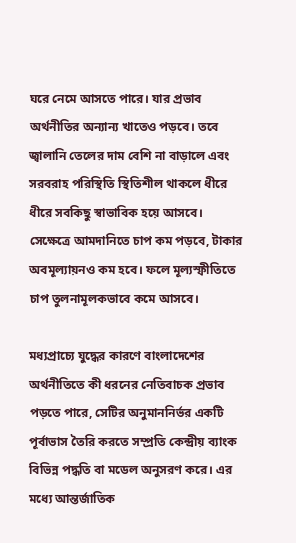ঘরে নেমে আসতে পারে। যার প্রভাব অর্থনীতির অন্যান্য খাতেও পড়বে। তবে জ্বালানি তেলের দাম বেশি না বাড়ালে এবং সরবরাহ পরিস্থিতি স্থিতিশীল থাকলে ধীরে ধীরে সবকিছু স্বাভাবিক হয়ে আসবে। সেক্ষেত্রে আমদানিতে চাপ কম পড়বে, টাকার অবমূল্যায়নও কম হবে। ফলে মূল্যস্ফীতিতে চাপ তুলনামূলকভাবে কমে আসবে।

মধ্যপ্রাচ্যে যুদ্ধের কারণে বাংলাদেশের অর্থনীতিতে কী ধরনের নেতিবাচক প্রভাব পড়তে পারে, সেটির অনুমাননির্ভর একটি পূর্বাভাস তৈরি করতে সম্প্রতি কেন্দ্রীয় ব্যাংক বিভিন্ন পদ্ধতি বা মডেল অনুসরণ করে। এর মধ্যে আন্তর্জাতিক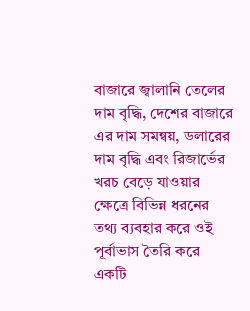বাজারে জ্বালানি তেলের দাম বৃদ্ধি, দেশের বাজারে এর দাম সমন্বয়, ডলারের দাম বৃদ্ধি এবং রিজার্ভের খরচ বেড়ে যাওয়ার ক্ষেত্রে বিভিন্ন ধরনের তথ্য ব্যবহার করে ওই পূর্বাভাস তৈরি করে একটি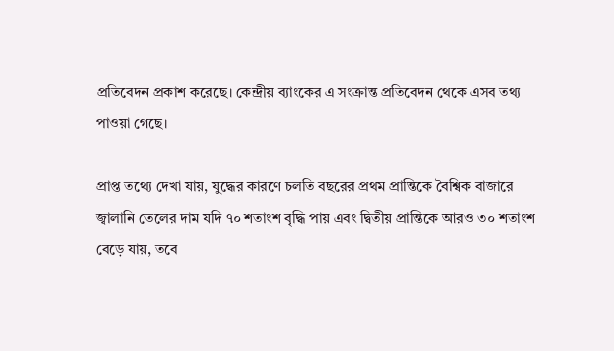প্রতিবেদন প্রকাশ করেছে। কেন্দ্রীয় ব্যাংকের এ সংক্রান্ত প্রতিবেদন থেকে এসব তথ্য পাওয়া গেছে।

প্রাপ্ত তথ্যে দেখা যায়, যুদ্ধের কারণে চলতি বছরের প্রথম প্রান্তিকে বৈশ্বিক বাজারে জ্বালানি তেলের দাম যদি ৭০ শতাংশ বৃদ্ধি পায় এবং দ্বিতীয় প্রান্তিকে আরও ৩০ শতাংশ বেড়ে যায়, তবে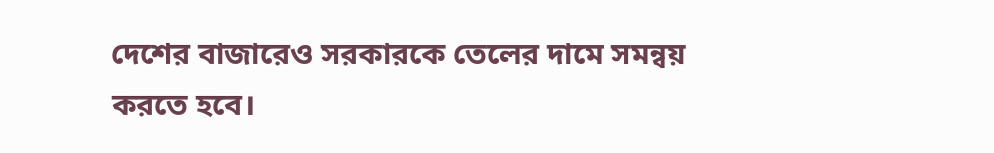দেশের বাজারেও সরকারকে তেলের দামে সমন্বয় করতে হবে।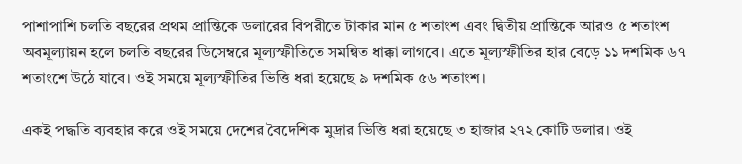পাশাপাশি চলতি বছরের প্রথম প্রান্তিকে ডলারের বিপরীতে টাকার মান ৫ শতাংশ এবং দ্বিতীয় প্রান্তিকে আরও ৫ শতাংশ অবমূল্যায়ন হলে চলতি বছরের ডিসেম্বরে মূল্যস্ফীতিতে সমন্বিত ধাক্কা লাগবে। এতে মূল্যস্ফীতির হার বেড়ে ১১ দশমিক ৬৭ শতাংশে উঠে যাবে। ওই সময়ে মূল্যস্ফীতির ভিত্তি ধরা হয়েছে ৯ দশমিক ৫৬ শতাংশ।

একই পদ্ধতি ব্যবহার করে ওই সময়ে দেশের বৈদেশিক মুদ্রার ভিত্তি ধরা হয়েছে ৩ হাজার ২৭২ কোটি ডলার। ওই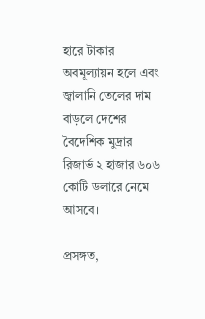হারে টাকার অবমূল্যায়ন হলে এবং জ্বালানি তেলের দাম বাড়লে দেশের বৈদেশিক মুদ্রার রিজার্ভ ২ হাজার ৬০৬ কোটি ডলারে নেমে আসবে।

প্রসঙ্গত,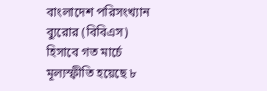বাংলাদেশ পরিসংখ্যান ব্যুরোর (বিবিএস) হিসাবে গত মার্চে মূল্যস্ফীতি হয়েছে ৮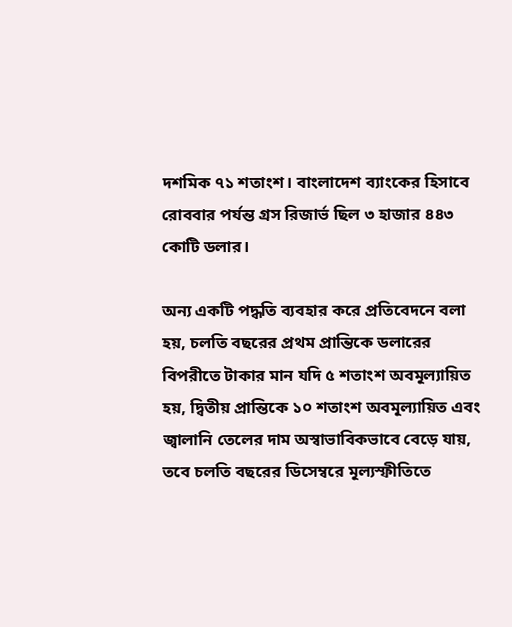দশমিক ৭১ শতাংশ। বাংলাদেশ ব্যাংকের হিসাবে রোববার পর্যন্ত গ্রস রিজার্ভ ছিল ৩ হাজার ৪৪৩ কোটি ডলার।

অন্য একটি পদ্ধতি ব্যবহার করে প্রতিবেদনে বলা হয়, চলতি বছরের প্রথম প্রান্তিকে ডলারের বিপরীতে টাকার মান যদি ৫ শতাংশ অবমূল্যায়িত হয়, দ্বিতীয় প্রান্তিকে ১০ শতাংশ অবমূল্যায়িত এবং জ্বালানি তেলের দাম অস্বাভাবিকভাবে বেড়ে যায়, তবে চলতি বছরের ডিসেম্বরে মূল্যস্ফীতিতে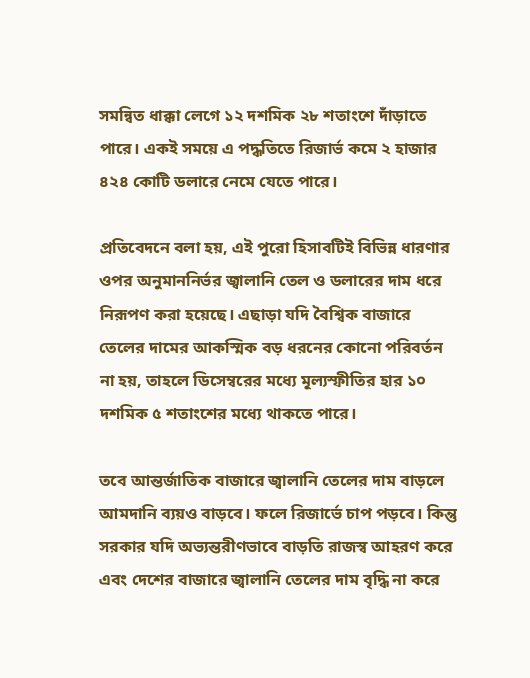সমন্বিত ধাক্কা লেগে ১২ দশমিক ২৮ শতাংশে দাঁড়াতে পারে। একই সময়ে এ পদ্ধতিতে রিজার্ভ কমে ২ হাজার ৪২৪ কোটি ডলারে নেমে যেতে পারে।

প্রতিবেদনে বলা হয়, এই পুরো হিসাবটিই বিভিন্ন ধারণার ওপর অনুমাননির্ভর জ্বালানি তেল ও ডলারের দাম ধরে নিরূপণ করা হয়েছে। এছাড়া যদি বৈশ্বিক বাজারে তেলের দামের আকস্মিক বড় ধরনের কোনো পরিবর্তন না হয়, তাহলে ডিসেম্বরের মধ্যে মূল্যস্ফীতির হার ১০ দশমিক ৫ শতাংশের মধ্যে থাকতে পারে।

তবে আন্তর্জাতিক বাজারে জ্বালানি তেলের দাম বাড়লে আমদানি ব্যয়ও বাড়বে। ফলে রিজার্ভে চাপ পড়বে। কিন্তু সরকার যদি অভ্যন্তরীণভাবে বাড়তি রাজস্ব আহরণ করে এবং দেশের বাজারে জ্বালানি তেলের দাম বৃদ্ধি না করে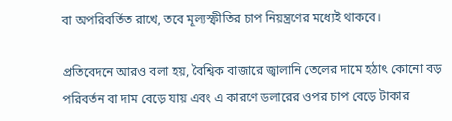বা অপরিবর্তিত রাখে, তবে মূল্যস্ফীতির চাপ নিয়ন্ত্রণের মধ্যেই থাকবে।

প্রতিবেদনে আরও বলা হয়, বৈশ্বিক বাজারে জ্বালানি তেলের দামে হঠাৎ কোনো বড় পরিবর্তন বা দাম বেড়ে যায় এবং এ কারণে ডলারের ওপর চাপ বেড়ে টাকার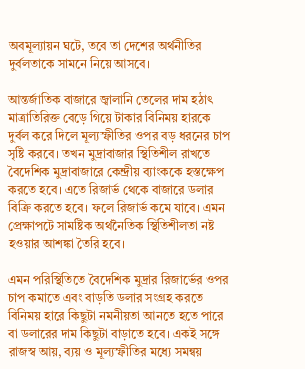অবমূল্যায়ন ঘটে, তবে তা দেশের অর্থনীতির দুর্বলতাকে সামনে নিয়ে আসবে।

আন্তর্জাতিক বাজারে জ্বালানি তেলের দাম হঠাৎ মাত্রাতিরিক্ত বেড়ে গিয়ে টাকার বিনিময় হারকে দুর্বল করে দিলে মূল্যস্ফীতির ওপর বড় ধরনের চাপ সৃষ্টি করবে। তখন মুদ্রাবাজার স্থিতিশীল রাখতে বৈদেশিক মুদ্রাবাজারে কেন্দ্রীয় ব্যাংককে হস্তক্ষেপ করতে হবে। এতে রিজার্ভ থেকে বাজারে ডলার বিক্রি করতে হবে। ফলে রিজার্ভ কমে যাবে। এমন প্রেক্ষাপটে সামষ্টিক অর্থনৈতিক স্থিতিশীলতা নষ্ট হওয়ার আশঙ্কা তৈরি হবে।

এমন পরিস্থিতিতে বৈদেশিক মুদ্রার রিজার্ভের ওপর চাপ কমাতে এবং বাড়তি ডলার সংগ্রহ করতে বিনিময় হারে কিছুটা নমনীয়তা আনতে হতে পারে বা ডলারের দাম কিছুটা বাড়াতে হবে। একই সঙ্গে রাজস্ব আয়, ব্যয় ও মূল্যস্ফীতির মধ্যে সমন্বয়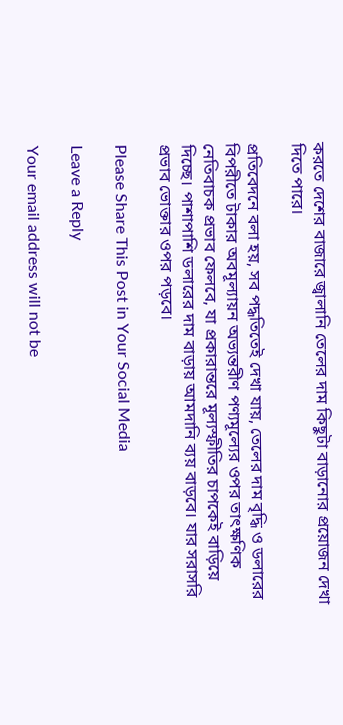করতে দেশের বাজারে জ্বালানি তেলের দাম কিছুটা বাড়ানোর প্রয়োজন দেখা দিতে পারে।

প্রতিবেদনে বলা হয়, সব পদ্ধতিতেই দেখা যায়, তেলের দাম বৃদ্ধি ও ডলারের বিপরীতে টাকার অবমূল্যায়ন অভ্যন্তরীণ পণ্যমূল্যের ওপর তাৎক্ষণিক নেতিবাচক প্রভাব ফেলবে, যা প্রকারান্তরে মূল্যস্ফীতির চাপকেই বাড়িয়ে দিচ্ছে। পাশাপাশি ডলারের দাম বাড়ায় আমদানি ব্যয় বাড়বে। যার সরাসরি প্রভাব ভোক্তার ওপর পড়বে।

Please Share This Post in Your Social Media

Leave a Reply

Your email address will not be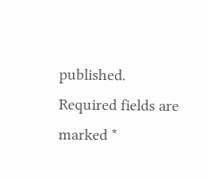published. Required fields are marked *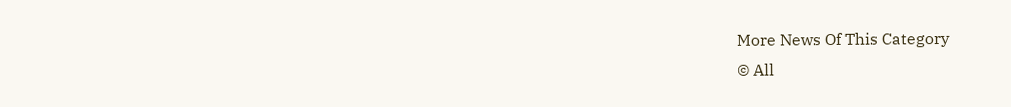More News Of This Category
© All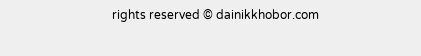rights reserved © dainikkhobor.com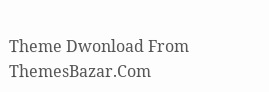Theme Dwonload From ThemesBazar.Com